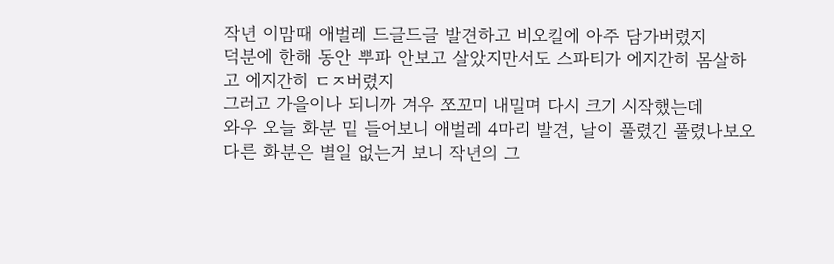작년 이맘때 애벌레 드글드글 발견하고 비오킬에 아주 담가버렸지
덕분에 한해 동안 뿌파 안보고 살았지만서도 스파티가 에지간히 몸살하고 에지간히 ㄷㅈ버렸지
그러고 가을이나 되니까 겨우 쪼꼬미 내밀며 다시 크기 시작했는데
와우 오늘 화분 밑 들어보니 애벌레 4마리 발견, 날이 풀렸긴 풀렸나보오
다른 화분은 별일 없는거 보니 작년의 그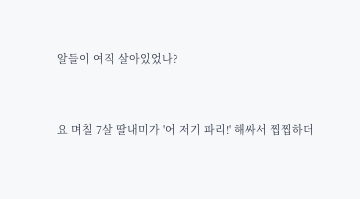알들이 여직 살아있었나?


요 며칠 7살 딸내미가 '어 저기 파리!' 해싸서 찝찝하더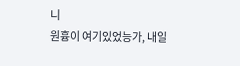니
원흉이 여기있었능가, 내일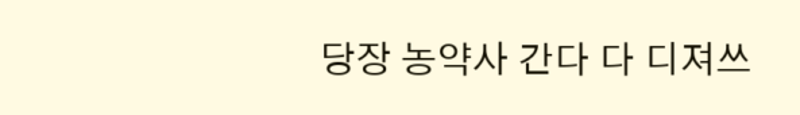당장 농약사 간다 다 디져쓰